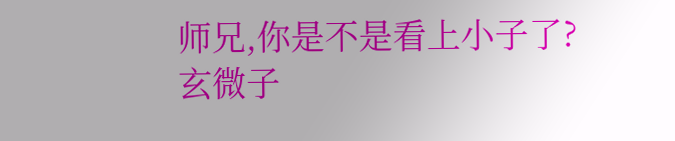师兄,你是不是看上小子了?
玄微子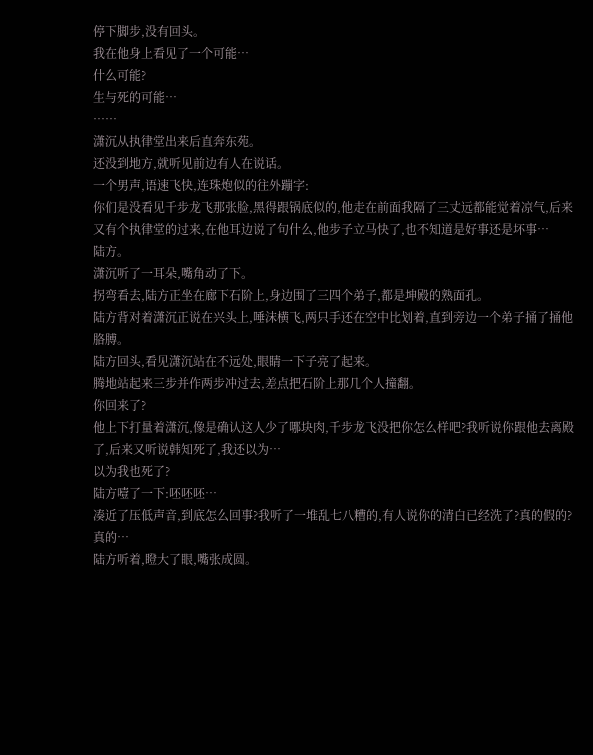停下脚步,没有回头。
我在他身上看见了一个可能…
什么可能?
生与死的可能…
……
潇沉从执律堂出来后直奔东苑。
还没到地方,就听见前边有人在说话。
一个男声,语速飞快,连珠炮似的往外蹦字:
你们是没看见千步龙飞那张脸,黑得跟锅底似的,他走在前面我隔了三丈远都能觉着凉气,后来又有个执律堂的过来,在他耳边说了句什么,他步子立马快了,也不知道是好事还是坏事…
陆方。
潇沉听了一耳朵,嘴角动了下。
拐弯看去,陆方正坐在廊下石阶上,身边围了三四个弟子,都是坤殿的熟面孔。
陆方背对着潇沉正说在兴头上,唾沫横飞,两只手还在空中比划着,直到旁边一个弟子捅了捅他胳膊。
陆方回头,看见潇沉站在不远处,眼睛一下子亮了起来。
腾地站起来三步并作两步冲过去,差点把石阶上那几个人撞翻。
你回来了?
他上下打量着潇沉,像是确认这人少了哪块肉,千步龙飞没把你怎么样吧?我听说你跟他去离殿了,后来又听说韩知死了,我还以为…
以为我也死了?
陆方噎了一下:呸呸呸…
凑近了压低声音,到底怎么回事?我听了一堆乱七八糟的,有人说你的清白已经洗了?真的假的?
真的…
陆方听着,瞪大了眼,嘴张成圆。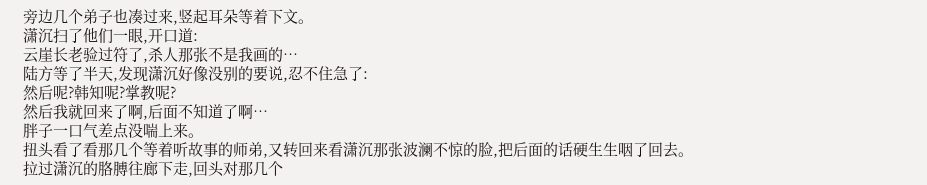旁边几个弟子也凑过来,竖起耳朵等着下文。
潇沉扫了他们一眼,开口道:
云崖长老验过符了,杀人那张不是我画的…
陆方等了半天,发现潇沉好像没别的要说,忍不住急了:
然后呢?韩知呢?掌教呢?
然后我就回来了啊,后面不知道了啊…
胖子一口气差点没喘上来。
扭头看了看那几个等着听故事的师弟,又转回来看潇沉那张波澜不惊的脸,把后面的话硬生生咽了回去。
拉过潇沉的胳膊往廊下走,回头对那几个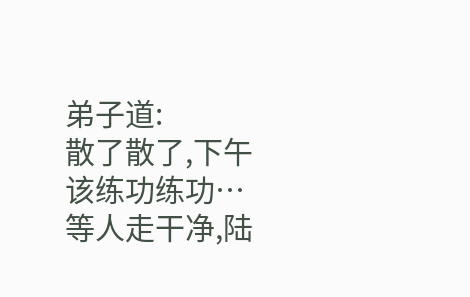弟子道:
散了散了,下午该练功练功…
等人走干净,陆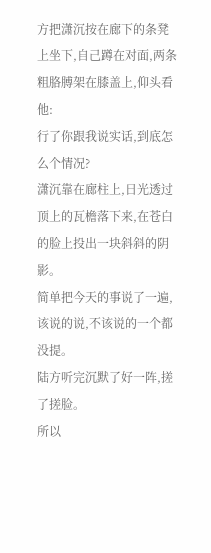方把潇沉按在廊下的条凳上坐下,自己蹲在对面,两条粗胳膊架在膝盖上,仰头看他:
行了你跟我说实话,到底怎么个情况?
潇沉靠在廊柱上,日光透过顶上的瓦檐落下来,在苍白的脸上投出一块斜斜的阴影。
简单把今天的事说了一遍,该说的说,不该说的一个都没提。
陆方听完沉默了好一阵,搓了搓脸。
所以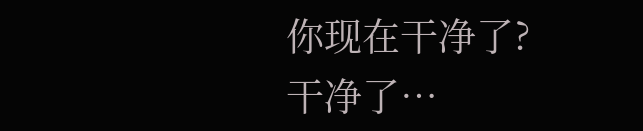你现在干净了?
干净了…